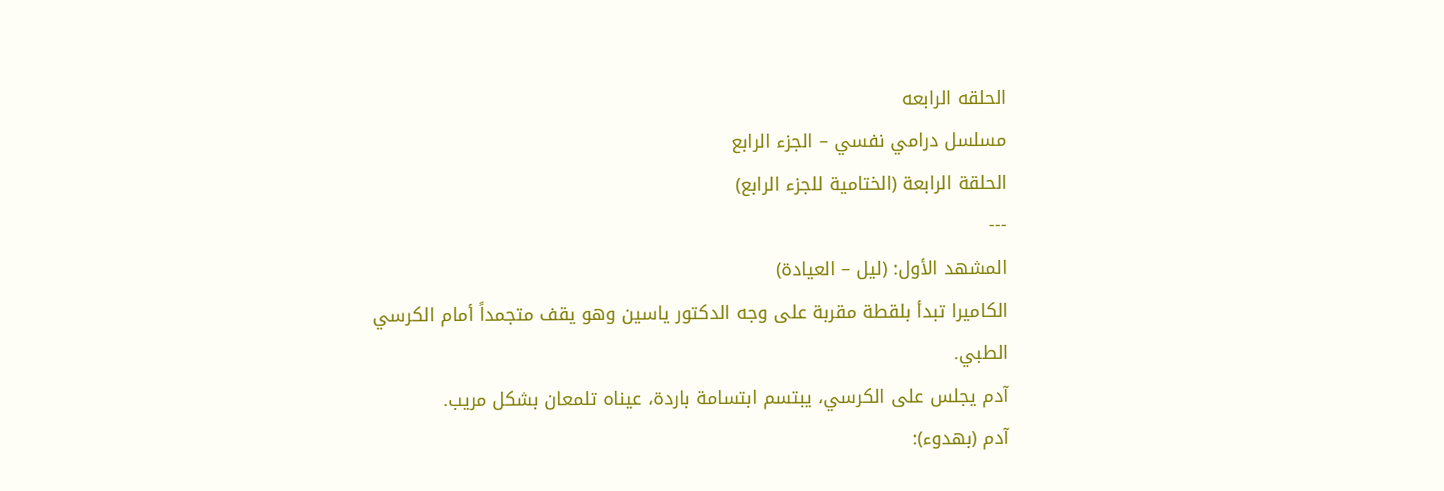الحلقه الرابعه
مسلسل درامي نفسي – الجزء الرابع
الحلقة الرابعة (الختامية للجزء الرابع)
---
المشهد الأول: (ليل – العيادة)
الكاميرا تبدأ بلقطة مقربة على وجه الدكتور ياسين وهو يقف متجمداً أمام الكرسي الطبي.
آدم يجلس على الكرسي، يبتسم ابتسامة باردة، عيناه تلمعان بشكل مريب.
آدم (بهدوء):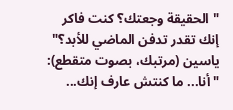"الحقيقة وجعتك؟ كنت فاكر إنك تقدر تدفن الماضي للأبد؟"
ياسين (مرتبك، بصوت متقطع):
"أنا... ما كنتش عارف إنك...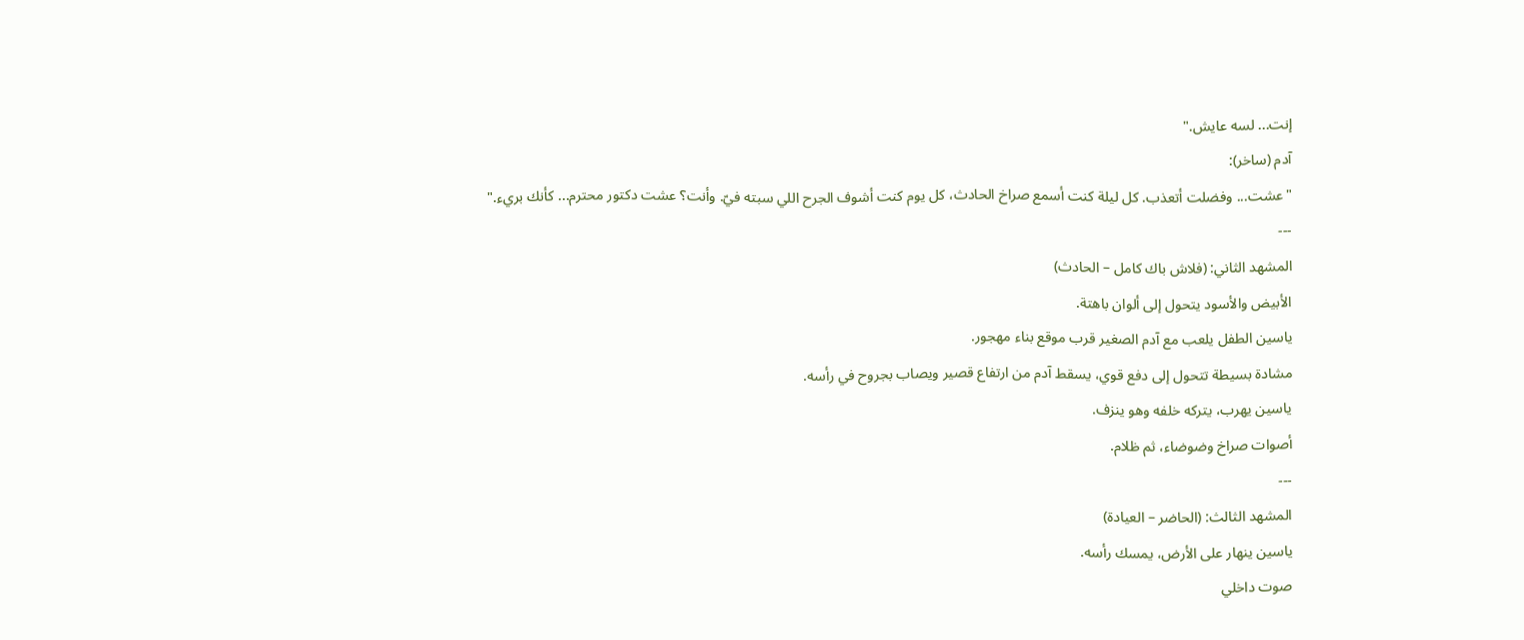إنت... لسه عايش."
آدم (ساخر):
"عشت... وفضلت أتعذب. كل ليلة كنت أسمع صراخ الحادث، كل يوم كنت أشوف الجرح اللي سبته فيّ. وأنت؟ عشت دكتور محترم... كأنك بريء."
---
المشهد الثاني: (فلاش باك كامل – الحادث)
الأبيض والأسود يتحول إلى ألوان باهتة.
ياسين الطفل يلعب مع آدم الصغير قرب موقع بناء مهجور.
مشادة بسيطة تتحول إلى دفع قوي، يسقط آدم من ارتفاع قصير ويصاب بجروح في رأسه.
ياسين يهرب، يتركه خلفه وهو ينزف.
أصوات صراخ وضوضاء، ثم ظلام.
---
المشهد الثالث: (الحاضر – العيادة)
ياسين ينهار على الأرض، يمسك رأسه.
صوت داخلي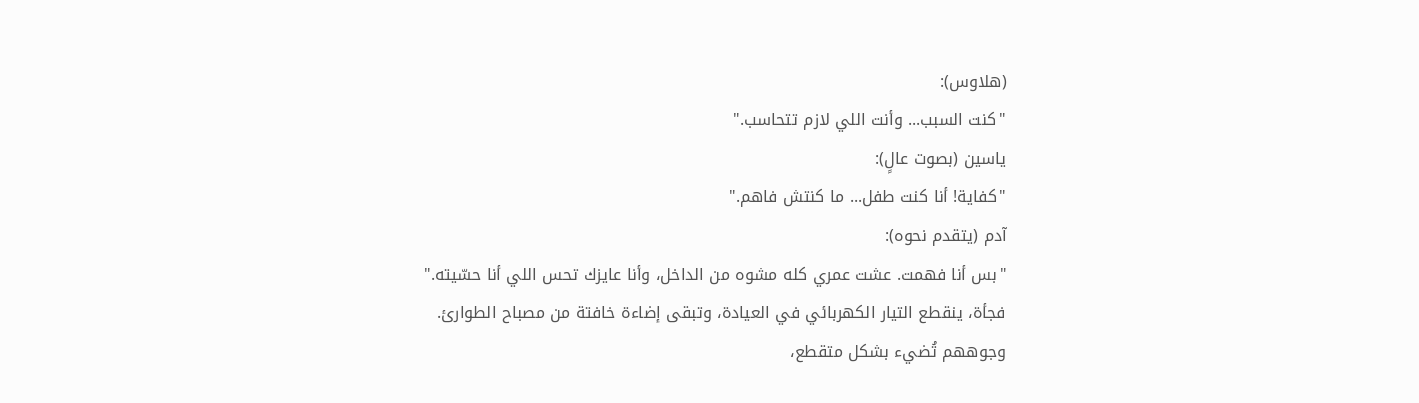(هلاوس):
"كنت السبب... وأنت اللي لازم تتحاسب."
ياسين (بصوت عالٍ):
"كفاية! أنا كنت طفل... ما كنتش فاهم."
آدم (يتقدم نحوه):
"بس أنا فهمت. عشت عمري كله مشوه من الداخل، وأنا عايزك تحس اللي أنا حسّيته."
فجأة، ينقطع التيار الكهربائي في العيادة، وتبقى إضاءة خافتة من مصباح الطوارئ.
وجوههم تُضيء بشكل متقطع،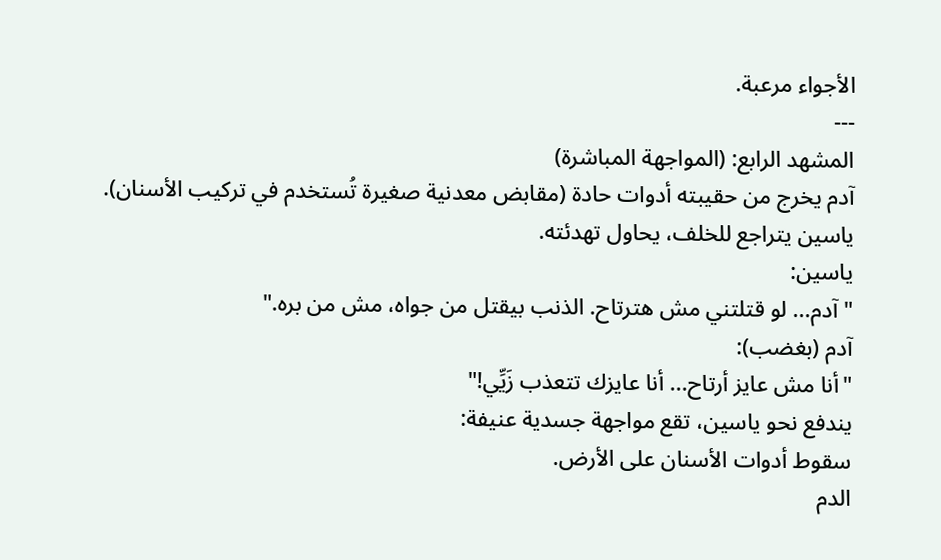الأجواء مرعبة.
---
المشهد الرابع: (المواجهة المباشرة)
آدم يخرج من حقيبته أدوات حادة (مقابض معدنية صغيرة تُستخدم في تركيب الأسنان).
ياسين يتراجع للخلف، يحاول تهدئته.
ياسين:
"آدم... لو قتلتني مش هترتاح. الذنب بيقتل من جواه، مش من بره."
آدم (بغضب):
"أنا مش عايز أرتاح... أنا عايزك تتعذب زَيِّي!"
يندفع نحو ياسين، تقع مواجهة جسدية عنيفة:
سقوط أدوات الأسنان على الأرض.
الدم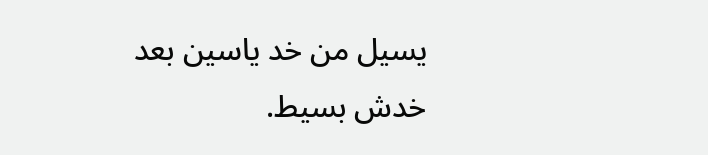يسيل من خد ياسين بعد خدش بسيط.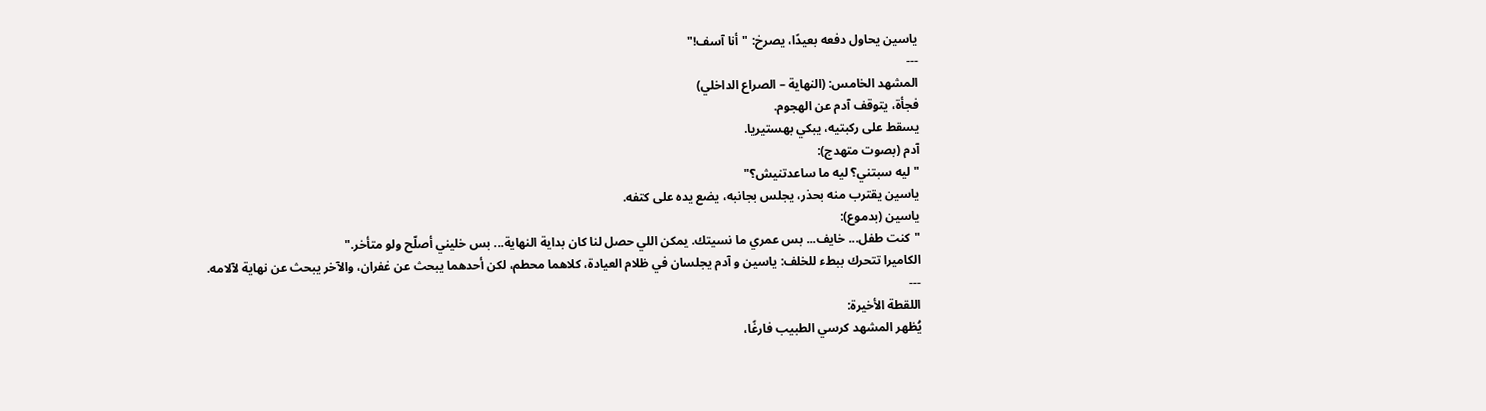ياسين يحاول دفعه بعيدًا، يصرخ: "أنا آسف!"
---
المشهد الخامس: (النهاية – الصراع الداخلي)
فجأة، يتوقف آدم عن الهجوم.
يسقط على ركبتيه، يبكي بهستيريا.
آدم (بصوت متهدج):
"ليه سبتني؟ ليه ما ساعدتنيش؟"
ياسين يقترب منه بحذر، يجلس بجانبه، يضع يده على كتفه.
ياسين (بدموع):
"كنت طفل... خايف... بس عمري ما نسيتك. يمكن اللي حصل لنا كان بداية النهاية... بس خليني أصلّح ولو متأخر."
الكاميرا تتحرك ببطء للخلف: ياسين و آدم يجلسان في ظلام العيادة، كلاهما محطم، لكن أحدهما يبحث عن غفران، والآخر يبحث عن نهاية لآلامه.
---
اللقطة الأخيرة:
يُظهر المشهد كرسي الطبيب فارغًا،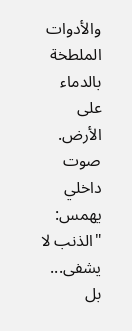والأدوات الملطخة بالدماء على الأرض.
صوت داخلي يهمس:
"الذنب لا يشفى... بل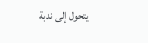يتحول إلى ندبة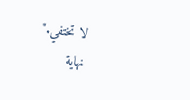لا تختفي."
نهاية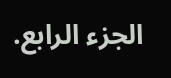الجزء الرابع.